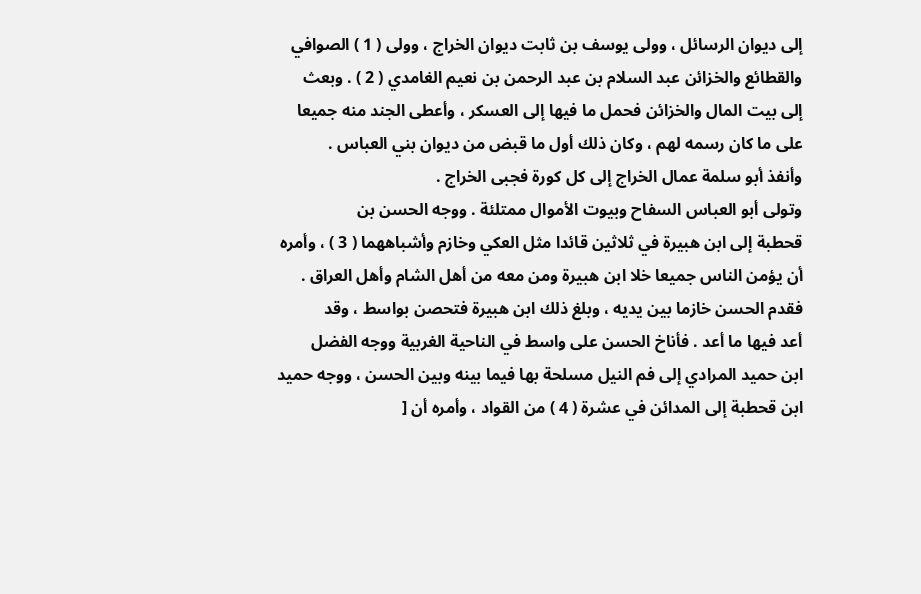إلى ديوان الرسائل ، وولى يوسف بن ثابت ديوان الخراج ، وولى ( 1 ) الصوافي
والقطائع والخزائن عبد السلام بن عبد الرحمن بن نعيم الغامدي ( 2 ) . وبعث
إلى بيت المال والخزائن فحمل ما فيها إلى العسكر ، وأعطى الجند منه جميعا
على ما كان رسمه لهم ، وكان ذلك أول ما قبض من ديوان بني العباس .
وأنفذ أبو سلمة عمال الخراج إلى كل كورة فجبى الخراج .
وتولى أبو العباس السفاح وبيوت الأموال ممتلئة . ووجه الحسن بن
قحطبة إلى ابن هبيرة في ثلاثين قائدا مثل العكي وخازم وأشباههما ( 3 ) ، وأمره
أن يؤمن الناس جميعا خلا ابن هبيرة ومن معه من أهل الشام وأهل العراق .
فقدم الحسن خازما بين يديه ، وبلغ ذلك ابن هبيرة فتحصن بواسط ، وقد
أعد فيها ما أعد . فأناخ الحسن على واسط في الناحية الغربية ووجه الفضل
ابن حميد المرادي إلى فم النيل مسلحة بها فيما بينه وبين الحسن ، ووجه حميد
ابن قحطبة إلى المدائن في عشرة ( 4 ) من القواد ، وأمره أن [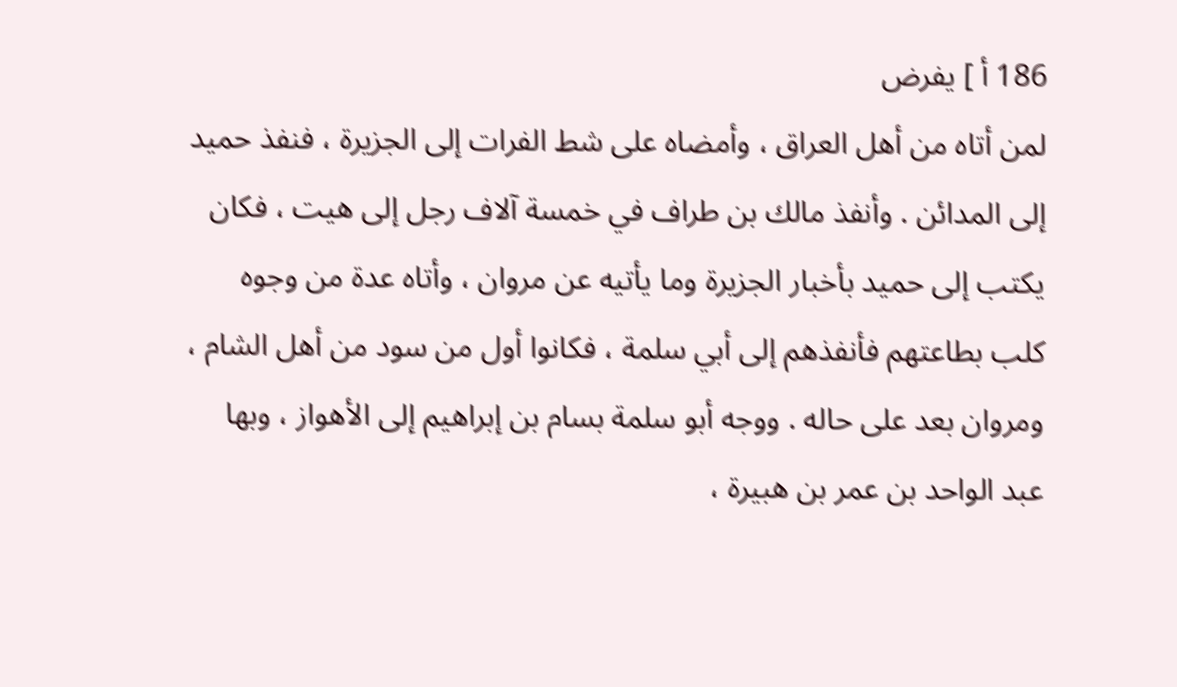186 أ ] يفرض
لمن أتاه من أهل العراق ، وأمضاه على شط الفرات إلى الجزيرة ، فنفذ حميد
إلى المدائن . وأنفذ مالك بن طراف في خمسة آلاف رجل إلى هيت ، فكان
يكتب إلى حميد بأخبار الجزيرة وما يأتيه عن مروان ، وأتاه عدة من وجوه
كلب بطاعتهم فأنفذهم إلى أبي سلمة ، فكانوا أول من سود من أهل الشام ،
ومروان بعد على حاله . ووجه أبو سلمة بسام بن إبراهيم إلى الأهواز ، وبها
عبد الواحد بن عمر بن هبيرة ،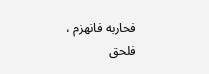فحاربه فانهزم ، فلحق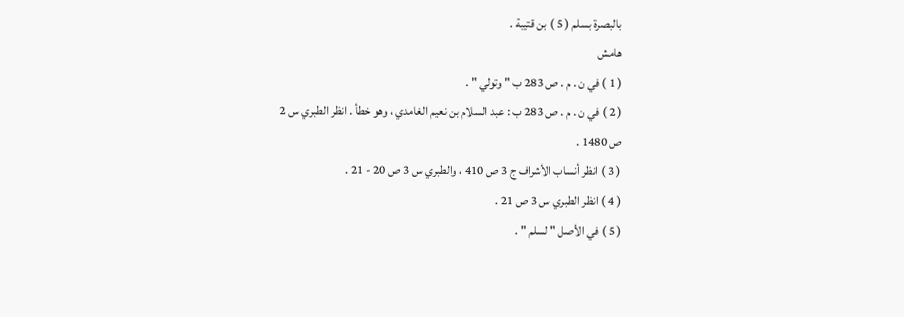بالبصرة بسلم ( 5 ) بن قتيبة .
هامش
( 1 ) في ن . م . ص 283 ب " وتولي " .
( 2 ) في ن . م . ص 283 ب : عبد السلام بن نعيم الغامدي ، وهو خطأ . انظر الطبري س 2
ص 1480 .
( 3 ) انظر أنساب الأشراف ج 3 ص 410 ، والطبري س 3 ص 20 - 21 .
( 4 ) انظر الطبري س 3 ص 21 .
( 5 ) في الأصل " لسلم " .